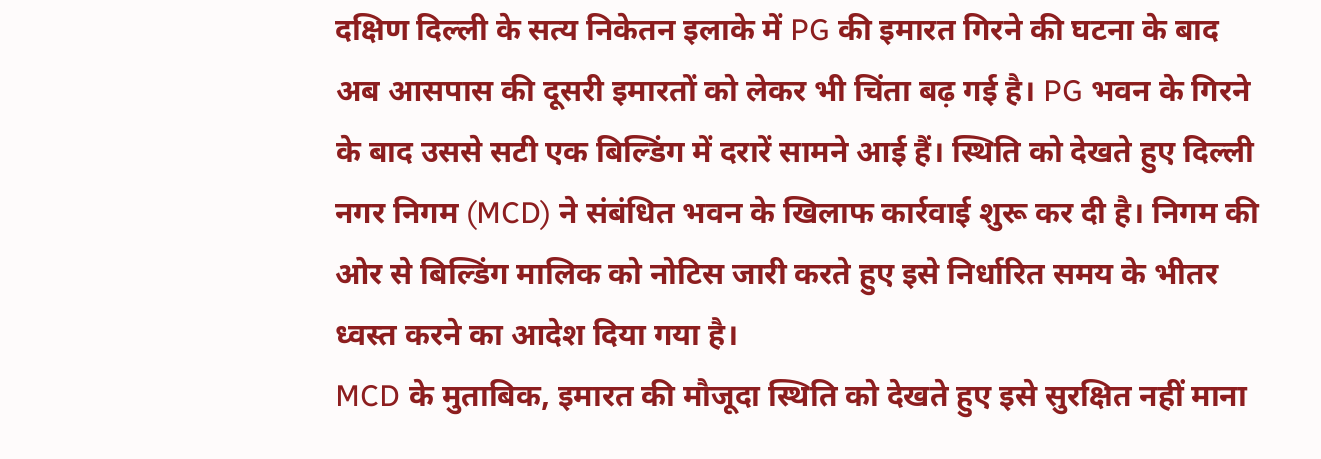दक्षिण दिल्ली के सत्य निकेतन इलाके में PG की इमारत गिरने की घटना के बाद अब आसपास की दूसरी इमारतों को लेकर भी चिंता बढ़ गई है। PG भवन के गिरने के बाद उससे सटी एक बिल्डिंग में दरारें सामने आई हैं। स्थिति को देखते हुए दिल्ली नगर निगम (MCD) ने संबंधित भवन के खिलाफ कार्रवाई शुरू कर दी है। निगम की ओर से बिल्डिंग मालिक को नोटिस जारी करते हुए इसे निर्धारित समय के भीतर ध्वस्त करने का आदेश दिया गया है।
MCD के मुताबिक, इमारत की मौजूदा स्थिति को देखते हुए इसे सुरक्षित नहीं माना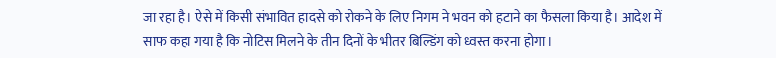जा रहा है। ऐसे में किसी संभावित हादसे को रोकने के लिए निगम ने भवन को हटाने का फैसला किया है। आदेश में साफ कहा गया है कि नोटिस मिलने के तीन दिनों के भीतर बिल्डिंग को ध्वस्त करना होगा।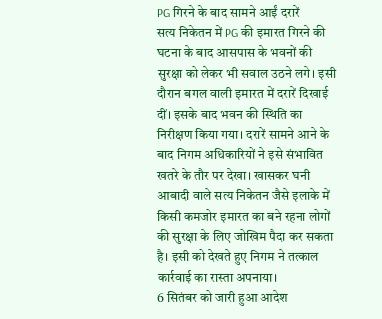PG गिरने के बाद सामने आईं दरारें
सत्य निकेतन में PG की इमारत गिरने की घटना के बाद आसपास के भवनों की सुरक्षा को लेकर भी सवाल उठने लगे। इसी दौरान बगल वाली इमारत में दरारें दिखाई दीं। इसके बाद भवन की स्थिति का निरीक्षण किया गया। दरारें सामने आने के बाद निगम अधिकारियों ने इसे संभावित खतरे के तौर पर देखा। खासकर घनी आबादी वाले सत्य निकेतन जैसे इलाके में किसी कमजोर इमारत का बने रहना लोगों की सुरक्षा के लिए जोखिम पैदा कर सकता है। इसी को देखते हुए निगम ने तत्काल कार्रवाई का रास्ता अपनाया।
6 सितंबर को जारी हुआ आदेश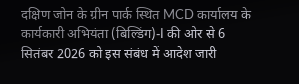दक्षिण जोन के ग्रीन पार्क स्थित MCD कार्यालय के कार्यकारी अभियंता (बिल्डिंग)-I की ओर से 6 सितंबर 2026 को इस संबंध में आदेश जारी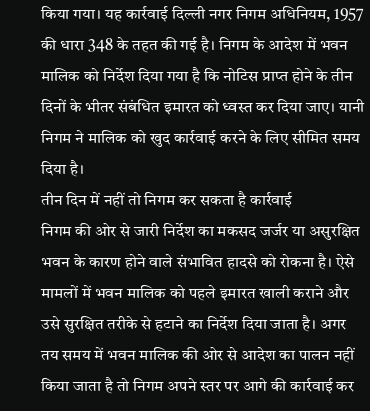किया गया। यह कार्रवाई दिल्ली नगर निगम अधिनियम, 1957 की धारा 348 के तहत की गई है। निगम के आदेश में भवन मालिक को निर्देश दिया गया है कि नोटिस प्राप्त होने के तीन दिनों के भीतर संबंधित इमारत को ध्वस्त कर दिया जाए। यानी निगम ने मालिक को खुद कार्रवाई करने के लिए सीमित समय दिया है।
तीन दिन में नहीं तो निगम कर सकता है कार्रवाई
निगम की ओर से जारी निर्देश का मकसद जर्जर या असुरक्षित भवन के कारण होने वाले संभावित हादसे को रोकना है। ऐसे मामलों में भवन मालिक को पहले इमारत खाली कराने और उसे सुरक्षित तरीके से हटाने का निर्देश दिया जाता है। अगर तय समय में भवन मालिक की ओर से आदेश का पालन नहीं किया जाता है तो निगम अपने स्तर पर आगे की कार्रवाई कर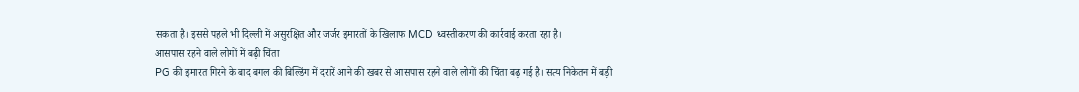सकता है। इससे पहले भी दिल्ली में असुरक्षित और जर्जर इमारतों के खिलाफ MCD ध्वस्तीकरण की कार्रवाई करता रहा है।
आसपास रहने वाले लोगों में बढ़ी चिंता
PG की इमारत गिरने के बाद बगल की बिल्डिंग में दरारें आने की खबर से आसपास रहने वाले लोगों की चिंता बढ़ गई है। सत्य निकेतन में बड़ी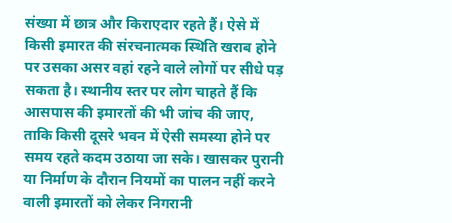संख्या में छात्र और किराएदार रहते हैं। ऐसे में किसी इमारत की संरचनात्मक स्थिति खराब होने पर उसका असर वहां रहने वाले लोगों पर सीधे पड़ सकता है। स्थानीय स्तर पर लोग चाहते हैं कि आसपास की इमारतों की भी जांच की जाए, ताकि किसी दूसरे भवन में ऐसी समस्या होने पर समय रहते कदम उठाया जा सके। खासकर पुरानी या निर्माण के दौरान नियमों का पालन नहीं करने वाली इमारतों को लेकर निगरानी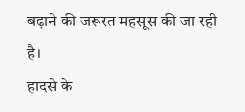बढ़ाने की जरूरत महसूस की जा रही है।
हादसे के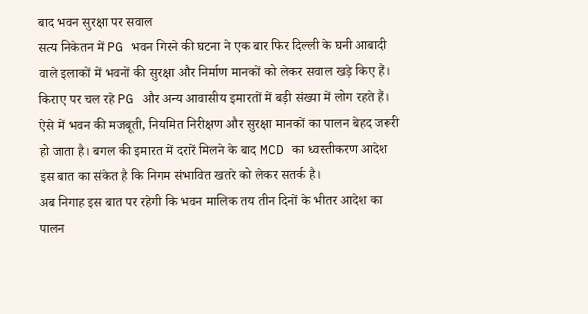बाद भवन सुरक्षा पर सवाल
सत्य निकेतन में PG भवन गिरने की घटना ने एक बार फिर दिल्ली के घनी आबादी वाले इलाकों में भवनों की सुरक्षा और निर्माण मानकों को लेकर सवाल खड़े किए हैं। किराए पर चल रहे PG और अन्य आवासीय इमारतों में बड़ी संख्या में लोग रहते हैं। ऐसे में भवन की मजबूती, नियमित निरीक्षण और सुरक्षा मानकों का पालन बेहद जरूरी हो जाता है। बगल की इमारत में दरारें मिलने के बाद MCD का ध्वस्तीकरण आदेश इस बात का संकेत है कि निगम संभावित खतरे को लेकर सतर्क है।
अब निगाह इस बात पर रहेगी कि भवन मालिक तय तीन दिनों के भीतर आदेश का पालन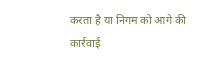करता है या निगम को आगे की कार्रवाई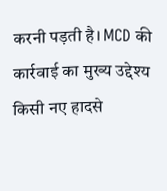करनी पड़ती है। MCD की कार्रवाई का मुख्य उद्देश्य किसी नए हादसे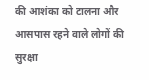की आशंका को टालना और आसपास रहने वाले लोगों की सुरक्षा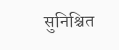सुनिश्चित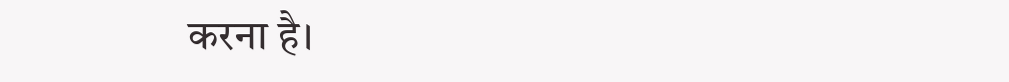करना है।